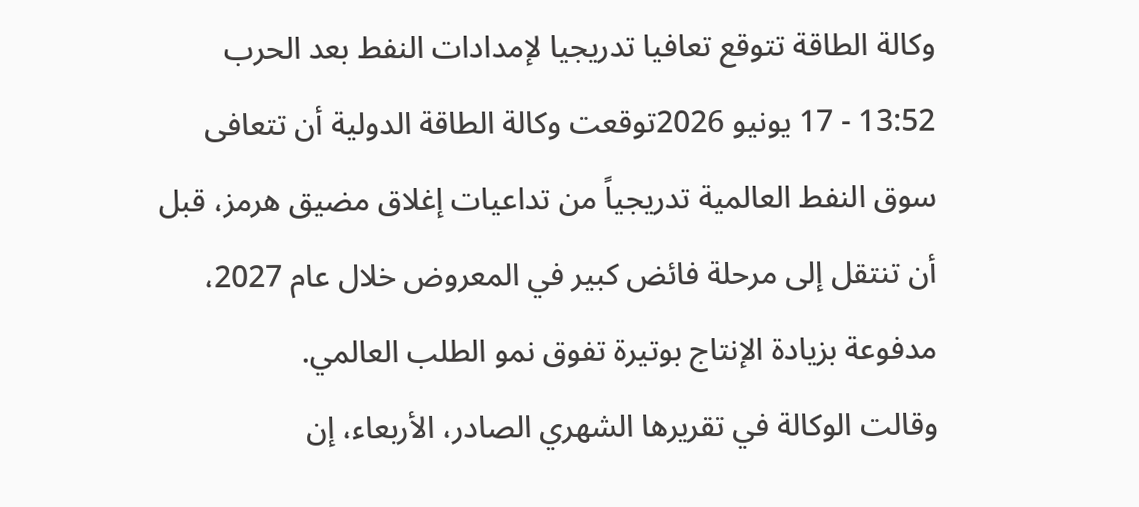وكالة الطاقة تتوقع تعافيا تدريجيا لإمدادات النفط بعد الحرب
13:52 - 17 يونيو 2026توقعت وكالة الطاقة الدولية أن تتعافى سوق النفط العالمية تدريجياً من تداعيات إغلاق مضيق هرمز، قبل أن تنتقل إلى مرحلة فائض كبير في المعروض خلال عام 2027، مدفوعة بزيادة الإنتاج بوتيرة تفوق نمو الطلب العالمي.
وقالت الوكالة في تقريرها الشهري الصادر، الأربعاء، إن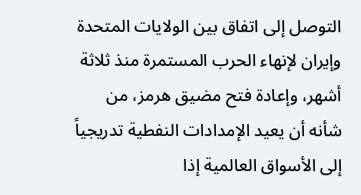التوصل إلى اتفاق بين الولايات المتحدة وإيران لإنهاء الحرب المستمرة منذ ثلاثة أشهر، وإعادة فتح مضيق هرمز، من شأنه أن يعيد الإمدادات النفطية تدريجياً إلى الأسواق العالمية إذا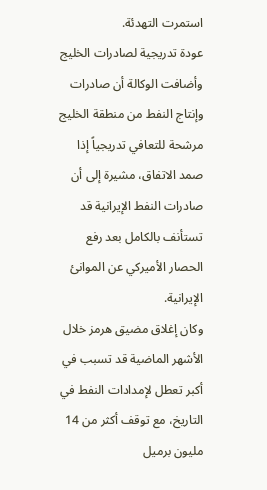استمرت التهدئة.
عودة تدريجية لصادرات الخليج
وأضافت الوكالة أن صادرات وإنتاج النفط من منطقة الخليج مرشحة للتعافي تدريجياً إذا صمد الاتفاق، مشيرة إلى أن صادرات النفط الإيرانية قد تستأنف بالكامل بعد رفع الحصار الأميركي عن الموانئ الإيرانية.
وكان إغلاق مضيق هرمز خلال الأشهر الماضية قد تسبب في أكبر تعطل لإمدادات النفط في التاريخ، مع توقف أكثر من 14 مليون برميل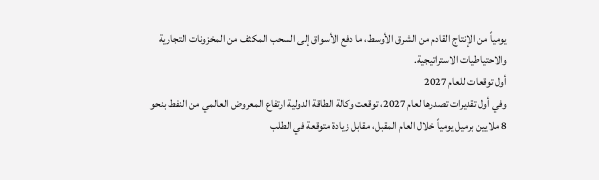يومياً من الإنتاج القادم من الشرق الأوسط، ما دفع الأسواق إلى السحب المكثف من المخزونات التجارية والاحتياطيات الاستراتيجية.
أول توقعات للعام 2027
وفي أول تقديرات تصدرها لعام 2027، توقعت وكالة الطاقة الدولية ارتفاع المعروض العالمي من النفط بنحو 8 ملايين برميل يومياً خلال العام المقبل، مقابل زيادة متوقعة في الطلب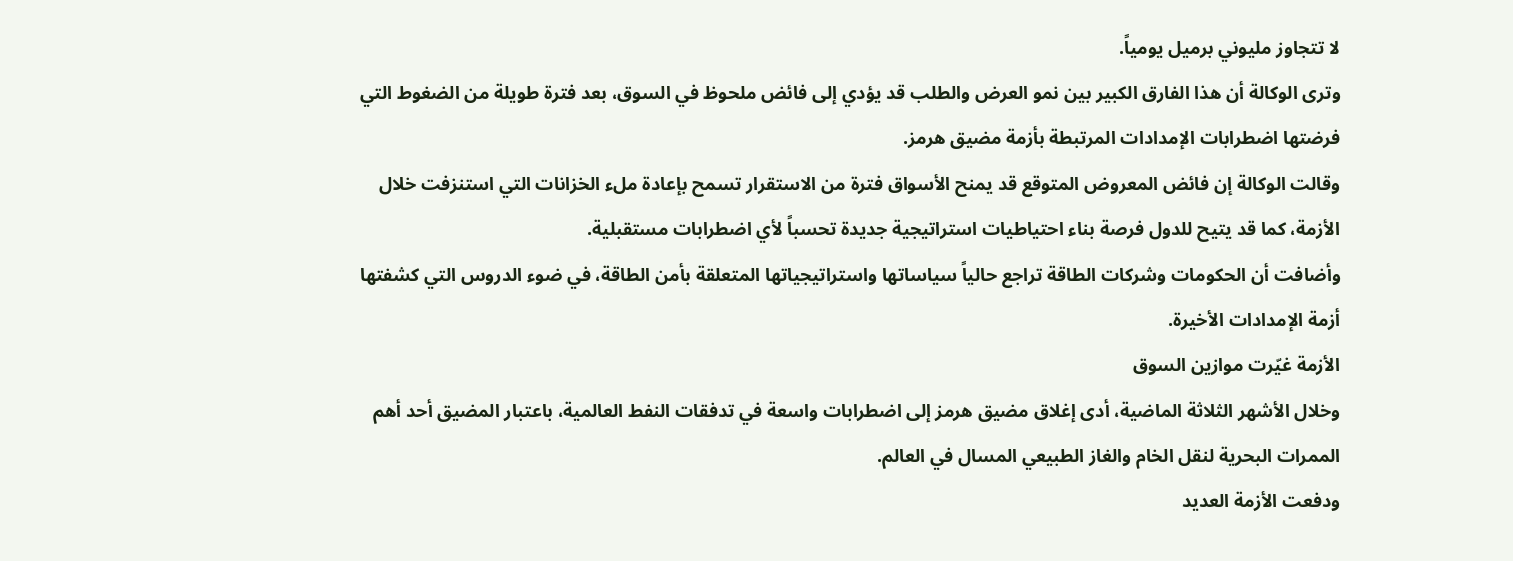لا تتجاوز مليوني برميل يومياً.
وترى الوكالة أن هذا الفارق الكبير بين نمو العرض والطلب قد يؤدي إلى فائض ملحوظ في السوق، بعد فترة طويلة من الضغوط التي فرضتها اضطرابات الإمدادات المرتبطة بأزمة مضيق هرمز.
وقالت الوكالة إن فائض المعروض المتوقع قد يمنح الأسواق فترة من الاستقرار تسمح بإعادة ملء الخزانات التي استنزفت خلال الأزمة، كما قد يتيح للدول فرصة بناء احتياطيات استراتيجية جديدة تحسباً لأي اضطرابات مستقبلية.
وأضافت أن الحكومات وشركات الطاقة تراجع حالياً سياساتها واستراتيجياتها المتعلقة بأمن الطاقة، في ضوء الدروس التي كشفتها أزمة الإمدادات الأخيرة.
الأزمة غيّرت موازين السوق
وخلال الأشهر الثلاثة الماضية، أدى إغلاق مضيق هرمز إلى اضطرابات واسعة في تدفقات النفط العالمية، باعتبار المضيق أحد أهم الممرات البحرية لنقل الخام والغاز الطبيعي المسال في العالم.
ودفعت الأزمة العديد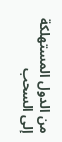من الدول المستهلكة إلى السحب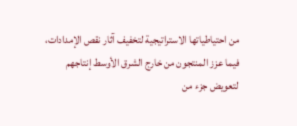من احتياطياتها الاستراتيجية لتخفيف آثار نقص الإمدادات، فيما عزز المنتجون من خارج الشرق الأوسط إنتاجهم لتعويض جزء من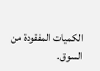الكميات المفقودة من السوق.